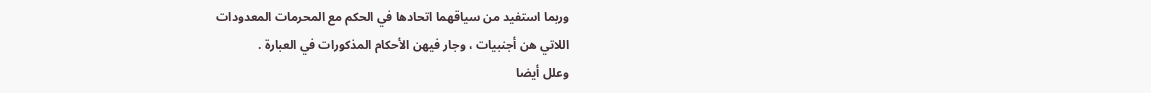وربما استفيد من سياقهما اتحادها في الحكم مع المحرمات المعدودات
اللاتي هن أجنبيات ، وجار فيهن الأحكام المذكورات في العبارة .
وعلل أيضا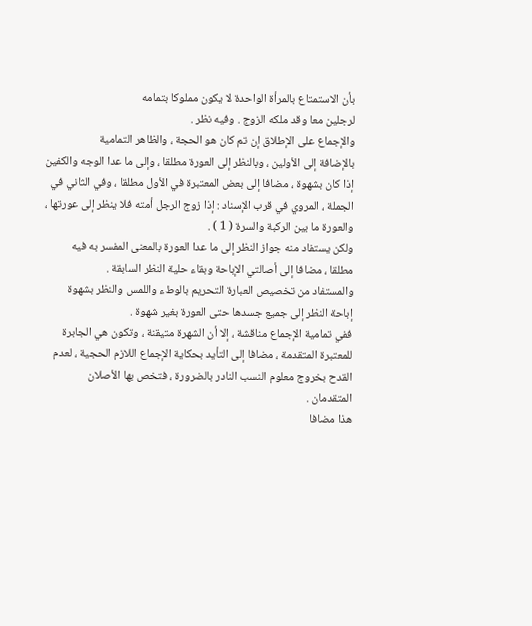بأن الاستمتاع بالمرأة الواحدة لا يكون مملوكا بتمامه
لرجلين معا وقد ملكه الزوج . وفيه نظر .
والإجماع على الإطلاق إن تم كان هو الحجة ، والظاهر التمامية
بالإضافة إلى الأولين ، وبالنظر إلى العورة مطلقا ، وإلى ما عدا الوجه والكفين
إذا كان بشهوة ، مضافا إلى بعض المعتبرة في الأول مطلقا ، وفي الثاني في
الجملة ، المروي في قرب الإسناد : إذا زوج الرجل أمته فلا ينظر إلى عورتها ،
والعورة ما بين الركبة والسرة ( 1 ) .
ولكن يستفاد منه جواز النظر إلى ما عدا العورة بالمعنى المفسر به فيه
مطلقا ، مضافا إلى أصالتي الإباحة وبقاء حلية النظر السابقة .
والمستفاد من تخصيص العبارة التحريم بالوطء واللمس والنظر بشهوة
إباحة النظر إلى جميع جسدها حتى العورة بغير شهوة .
ففي تمامية الإجماع مناقشة ، إلا أن الشهرة متيقنة ، وتكون هي الجابرة
للمعتبرة المتقدمة ، مضافا إلى التأيد بحكاية الإجماع اللازم الحجية ، لعدم
القدح بخروج معلوم النسب النادر بالضرورة ، فتخص بها الأصلان
المتقدمان .
هذا مضافا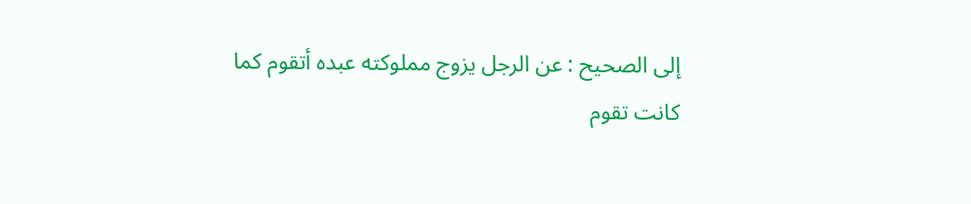إلى الصحيح : عن الرجل يزوج مملوكته عبده أتقوم كما
كانت تقوم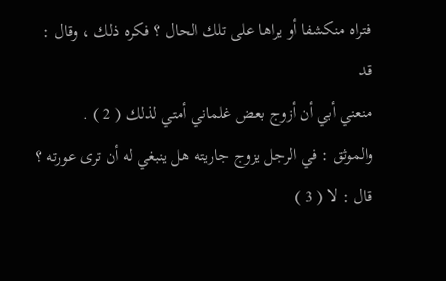فتراه منكشفا أو يراها على تلك الحال ؟ فكره ذلك ، وقال : قد
منعني أبي أن أزوج بعض غلماني أمتي لذلك ( 2 ) .
والموثق : في الرجل يزوج جاريته هل ينبغي له أن ترى عورته ؟ قال : لا ( 3 )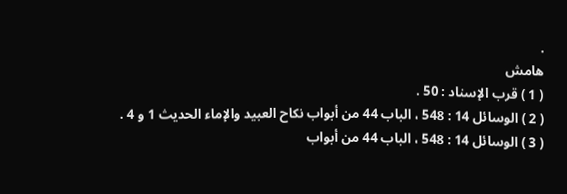.
هامش
( 1 ) قرب الإسناد : 50 .
( 2 ) الوسائل 14 : 548 ، الباب 44 من أبواب نكاح العبيد والإماء الحديث 1 و 4 .
( 3 ) الوسائل 14 : 548 ، الباب 44 من أبواب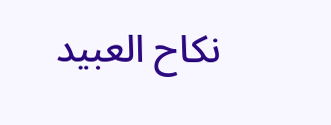نكاح العبيد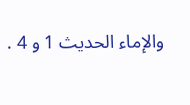والإماء الحديث 1 و 4 .